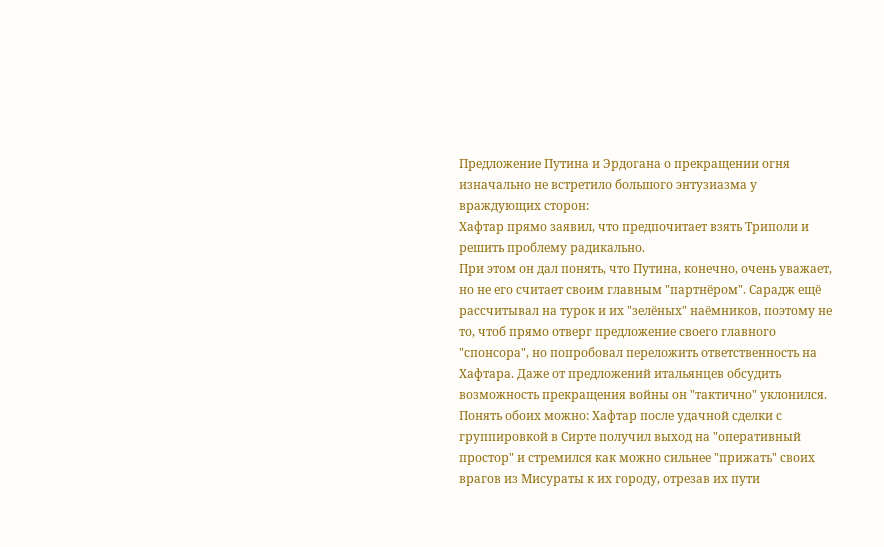Предложение Путина и Эрдогана о прекращении огня изначально не встретило большого энтузиазма у враждующих сторон:
Хафтар прямо заявил, что предпочитает взять Триполи и решить проблему радикально.
При этом он дал понять, что Путина, конечно, очень уважает, но не его считает своим главным "партнёром". Сарадж ещё рассчитывал на турок и их "зелёных" наёмников, поэтому не то, чтоб прямо отверг предложение своего главного "спонсора", но попробовал переложить ответственность на Хафтара. Даже от предложений итальянцев обсудить возможность прекращения войны он "тактично" уклонился. Понять обоих можно: Хафтар после удачной сделки с группировкой в Сирте получил выход на "оперативный простор" и стремился как можно сильнее "прижать" своих врагов из Мисураты к их городу, отрезав их пути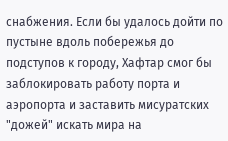снабжения. Если бы удалось дойти по пустыне вдоль побережья до подступов к городу, Хафтар смог бы заблокировать работу порта и аэропорта и заставить мисуратских "дожей" искать мира на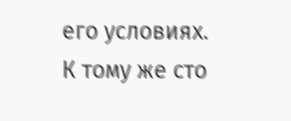его условиях.
К тому же сто